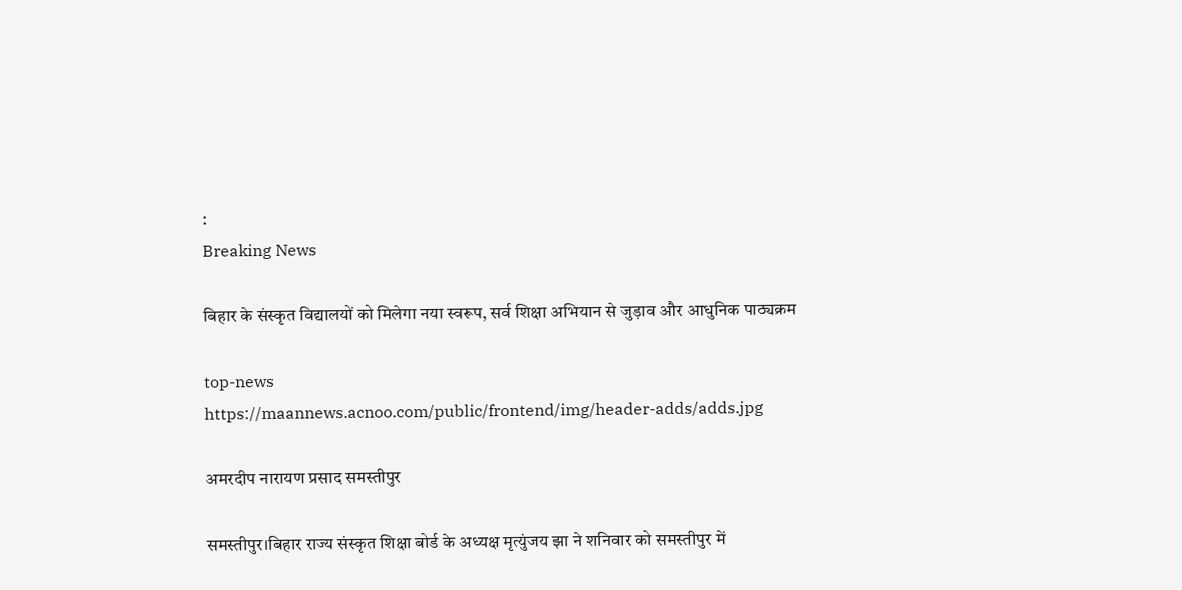:
Breaking News

बिहार के संस्कृत विद्यालयों को मिलेगा नया स्वरूप, सर्व शिक्षा अभियान से जुड़ाव और आधुनिक पाठ्यक्रम

top-news
https://maannews.acnoo.com/public/frontend/img/header-adds/adds.jpg

अमरदीप नारायण प्रसाद समस्तीपुर

समस्तीपुर।बिहार राज्य संस्कृत शिक्षा बोर्ड के अध्यक्ष मृत्युंजय झा ने शनिवार को समस्तीपुर में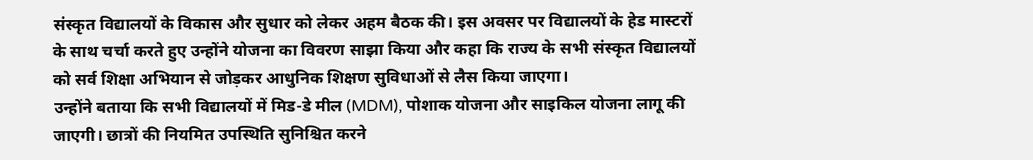संस्कृत विद्यालयों के विकास और सुधार को लेकर अहम बैठक की। इस अवसर पर विद्यालयों के हेड मास्टरों के साथ चर्चा करते हुए उन्होंने योजना का विवरण साझा किया और कहा कि राज्य के सभी संस्कृत विद्यालयों को सर्व शिक्षा अभियान से जोड़कर आधुनिक शिक्षण सुविधाओं से लैस किया जाएगा।
उन्होंने बताया कि सभी विद्यालयों में मिड-डे मील (MDM), पोशाक योजना और साइकिल योजना लागू की जाएगी। छात्रों की नियमित उपस्थिति सुनिश्चित करने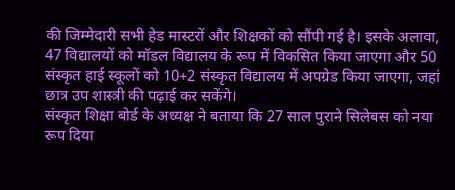की जिम्मेदारी सभी हेड मास्टरों और शिक्षकों को सौंपी गई है। इसके अलावा, 47 विद्यालयों को मॉडल विद्यालय के रूप में विकसित किया जाएगा और 50 संस्कृत हाई स्कूलों को 10+2 संस्कृत विद्यालय में अपग्रेड किया जाएगा, जहां छात्र उप शास्त्री की पढ़ाई कर सकेंगे।
संस्कृत शिक्षा बोर्ड के अध्यक्ष ने बताया कि 27 साल पुराने सिलेबस को नया रूप दिया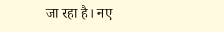जा रहा है। नए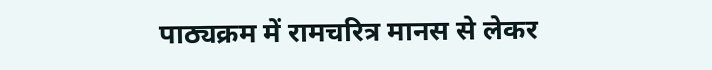पाठ्यक्रम में रामचरित्र मानस से लेकर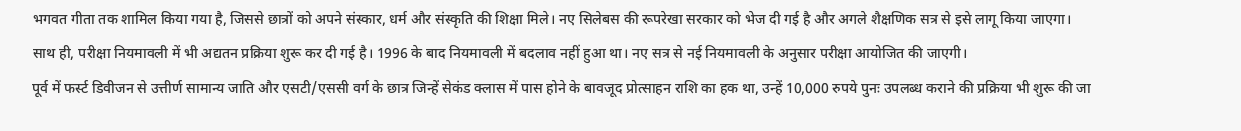भगवत गीता तक शामिल किया गया है, जिससे छात्रों को अपने संस्कार, धर्म और संस्कृति की शिक्षा मिले। नए सिलेबस की रूपरेखा सरकार को भेज दी गई है और अगले शैक्षणिक सत्र से इसे लागू किया जाएगा।
साथ ही, परीक्षा नियमावली में भी अद्यतन प्रक्रिया शुरू कर दी गई है। 1996 के बाद नियमावली में बदलाव नहीं हुआ था। नए सत्र से नई नियमावली के अनुसार परीक्षा आयोजित की जाएगी।
पूर्व में फर्स्ट डिवीजन से उत्तीर्ण सामान्य जाति और एसटी/एससी वर्ग के छात्र जिन्हें सेकंड क्लास में पास होने के बावजूद प्रोत्साहन राशि का हक था, उन्हें 10,000 रुपये पुनः उपलब्ध कराने की प्रक्रिया भी शुरू की जा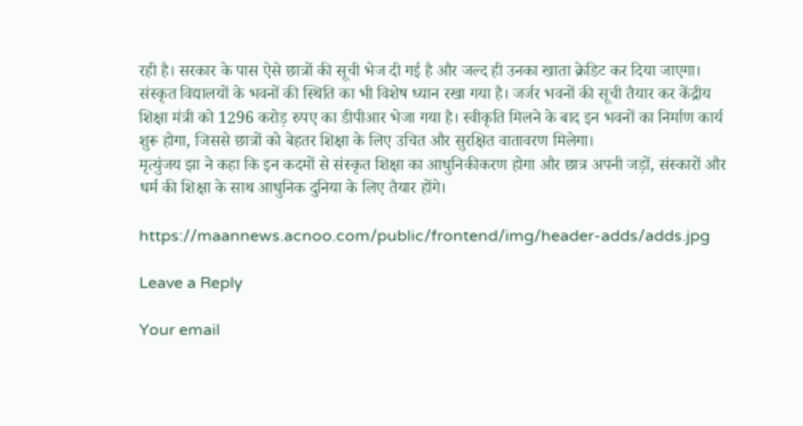रही है। सरकार के पास ऐसे छात्रों की सूची भेज दी गई है और जल्द ही उनका खाता क्रेडिट कर दिया जाएगा।
संस्कृत विद्यालयों के भवनों की स्थिति का भी विशेष ध्यान रखा गया है। जर्जर भवनों की सूची तैयार कर केंद्रीय शिक्षा मंत्री को 1296 करोड़ रुपए का डीपीआर भेजा गया है। स्वीकृति मिलने के बाद इन भवनों का निर्माण कार्य शुरू होगा, जिससे छात्रों को बेहतर शिक्षा के लिए उचित और सुरक्षित वातावरण मिलेगा।
मृत्युंजय झा ने कहा कि इन कदमों से संस्कृत शिक्षा का आधुनिकीकरण होगा और छात्र अपनी जड़ों, संस्कारों और धर्म की शिक्षा के साथ आधुनिक दुनिया के लिए तैयार होंगे।

https://maannews.acnoo.com/public/frontend/img/header-adds/adds.jpg

Leave a Reply

Your email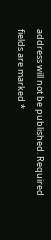address will not be published. Required fields are marked *